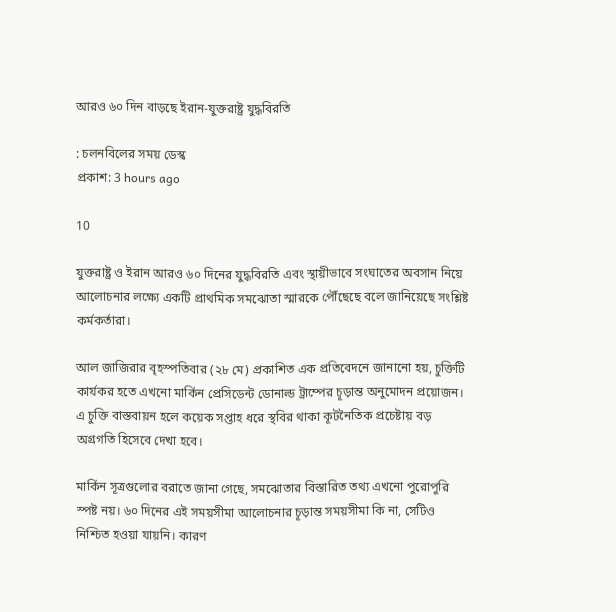আরও ৬০ দিন বাড়ছে ইরান-যুক্তরাষ্ট্র যুদ্ধবিরতি

: চলনবিলের সময় ডেস্ক
প্রকাশ: 3 hours ago

10

যুক্তরাষ্ট্র ও ইরান আরও ৬০ দিনের যুদ্ধবিরতি এবং স্থায়ীভাবে সংঘাতের অবসান নিয়ে আলোচনার লক্ষ্যে একটি প্রাথমিক সমঝোতা স্মারকে পৌঁছেছে বলে জানিয়েছে সংশ্লিষ্ট কর্মকর্তারা।

আল জাজিরার বৃহস্পতিবার (২৮ মে) প্রকাশিত এক প্রতিবেদনে জানানো হয়, চুক্তিটি কার্যকর হতে এখনো মার্কিন প্রেসিডেন্ট ডোনাল্ড ট্রাম্পের চূড়ান্ত অনুমোদন প্রয়োজন। এ চুক্তি বাস্তবায়ন হলে কয়েক সপ্তাহ ধরে স্থবির থাকা কূটনৈতিক প্রচেষ্টায় বড় অগ্রগতি হিসেবে দেখা হবে।

মার্কিন সূত্রগুলোর বরাতে জানা গেছে, সমঝোতার বিস্তারিত তথ্য এখনো পুরোপুরি স্পষ্ট নয়। ৬০ দিনের এই সময়সীমা আলোচনার চূড়ান্ত সময়সীমা কি না, সেটিও নিশ্চিত হওয়া যায়নি। কারণ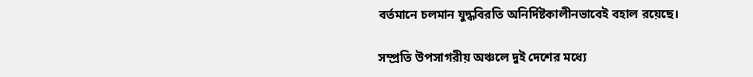বর্তমানে চলমান যুদ্ধবিরতি অনির্দিষ্টকালীনভাবেই বহাল রয়েছে।

সম্প্রতি উপসাগরীয় অঞ্চলে দুই দেশের মধ্যে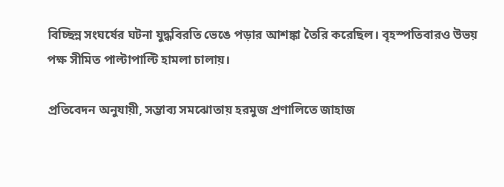বিচ্ছিন্ন সংঘর্ষের ঘটনা যুদ্ধবিরতি ভেঙে পড়ার আশঙ্কা তৈরি করেছিল। বৃহস্পতিবারও উভয় পক্ষ সীমিত পাল্টাপাল্টি হামলা চালায়।

প্রতিবেদন অনুযায়ী, সম্ভাব্য সমঝোতায় হরমুজ প্রণালিতে জাহাজ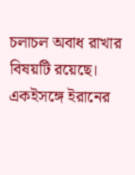চলাচল অবাধ রাখার বিষয়টি রয়েছে। একইসঙ্গে ইরানের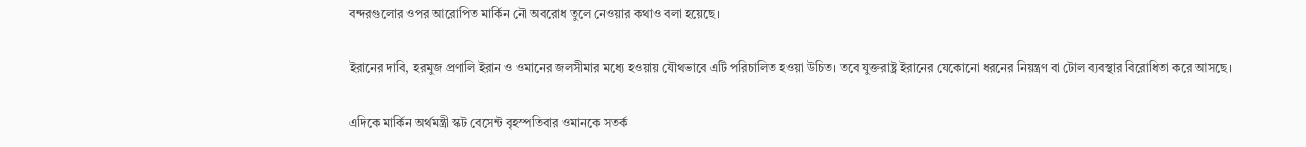বন্দরগুলোর ওপর আরোপিত মার্কিন নৌ অবরোধ তুলে নেওয়ার কথাও বলা হয়েছে।

ইরানের দাবি, হরমুজ প্রণালি ইরান ও ওমানের জলসীমার মধ্যে হওয়ায় যৌথভাবে এটি পরিচালিত হওয়া উচিত। তবে যুক্তরাষ্ট্র ইরানের যেকোনো ধরনের নিয়ন্ত্রণ বা টোল ব্যবস্থার বিরোধিতা করে আসছে।

এদিকে মার্কিন অর্থমন্ত্রী স্কট বেসেন্ট বৃহস্পতিবার ওমানকে সতর্ক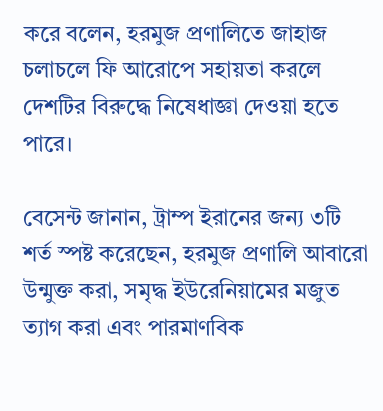করে বলেন, হরমুজ প্রণালিতে জাহাজ চলাচলে ফি আরোপে সহায়তা করলে দেশটির বিরুদ্ধে নিষেধাজ্ঞা দেওয়া হতে পারে।

বেসেন্ট জানান, ট্রাম্প ইরানের জন্য ৩টি শর্ত স্পষ্ট করেছেন, হরমুজ প্রণালি আবারো উন্মুক্ত করা, সমৃদ্ধ ইউরেনিয়ামের মজুত ত্যাগ করা এবং পারমাণবিক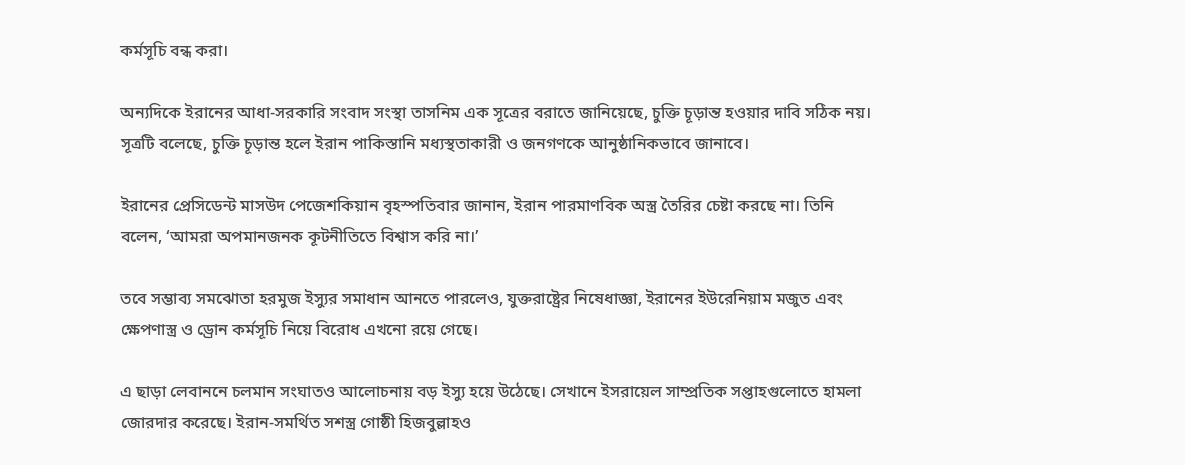কর্মসূচি বন্ধ করা।

অন্যদিকে ইরানের আধা-সরকারি সংবাদ সংস্থা তাসনিম এক সূত্রের বরাতে জানিয়েছে, চুক্তি চূড়ান্ত হওয়ার দাবি সঠিক নয়। সূত্রটি বলেছে, চুক্তি চূড়ান্ত হলে ইরান পাকিস্তানি মধ্যস্থতাকারী ও জনগণকে আনুষ্ঠানিকভাবে জানাবে।

ইরানের প্রেসিডেন্ট মাসউদ পেজেশকিয়ান বৃহস্পতিবার জানান, ইরান পারমাণবিক অস্ত্র তৈরির চেষ্টা করছে না। তিনি বলেন, ‘আমরা অপমানজনক কূটনীতিতে বিশ্বাস করি না।’

তবে সম্ভাব্য সমঝোতা হরমুজ ইস্যুর সমাধান আনতে পারলেও, যুক্তরাষ্ট্রের নিষেধাজ্ঞা, ইরানের ইউরেনিয়াম মজুত এবং ক্ষেপণাস্ত্র ও ড্রোন কর্মসূচি নিয়ে বিরোধ এখনো রয়ে গেছে।

এ ছাড়া লেবাননে চলমান সংঘাতও আলোচনায় বড় ইস্যু হয়ে উঠেছে। সেখানে ইসরায়েল সাম্প্রতিক সপ্তাহগুলোতে হামলা জোরদার করেছে। ইরান-সমর্থিত সশস্ত্র গোষ্ঠী হিজবুল্লাহও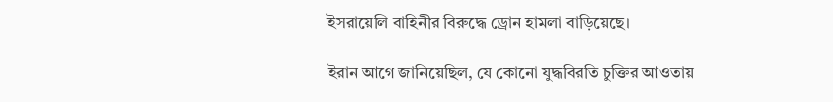ইসরায়েলি বাহিনীর বিরুদ্ধে ড্রোন হামলা বাড়িয়েছে।

ইরান আগে জানিয়েছিল, যে কোনো যুদ্ধবিরতি চুক্তির আওতায়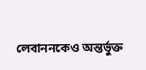লেবাননকেও অন্তর্ভুক্ত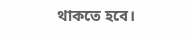থাকতে হবে।